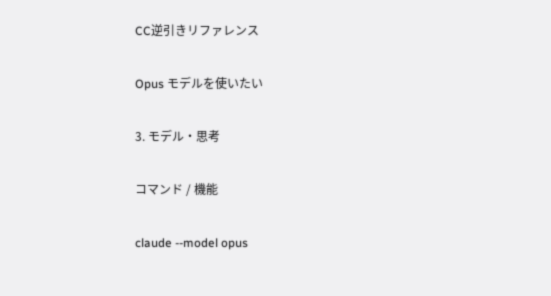CC逆引きリファレンス

Opus モデルを使いたい

3. モデル・思考

コマンド / 機能

claude --model opus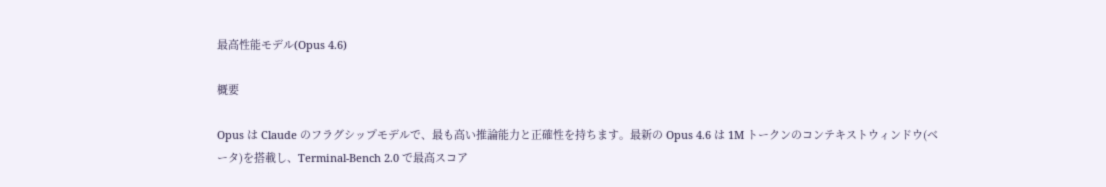最高性能モデル(Opus 4.6)

概要

Opus は Claude のフラグシップモデルで、最も高い推論能力と正確性を持ちます。最新の Opus 4.6 は 1M トークンのコンテキストウィンドウ(ベータ)を搭載し、Terminal-Bench 2.0 で最高スコア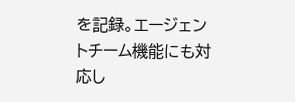を記録。エージェントチーム機能にも対応し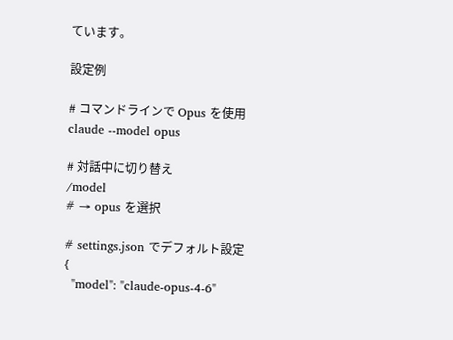ています。

設定例

# コマンドラインで Opus を使用
claude --model opus

# 対話中に切り替え
/model
# → opus を選択

# settings.json でデフォルト設定
{
  "model": "claude-opus-4-6"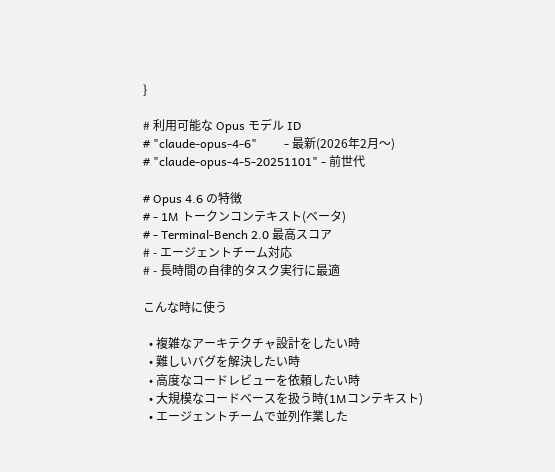}

# 利用可能な Opus モデル ID
# "claude-opus-4-6"         - 最新(2026年2月〜)
# "claude-opus-4-5-20251101" - 前世代

# Opus 4.6 の特徴
# - 1M トークンコンテキスト(ベータ)
# - Terminal-Bench 2.0 最高スコア
# - エージェントチーム対応
# - 長時間の自律的タスク実行に最適

こんな時に使う

  • 複雑なアーキテクチャ設計をしたい時
  • 難しいバグを解決したい時
  • 高度なコードレビューを依頼したい時
  • 大規模なコードベースを扱う時(1Mコンテキスト)
  • エージェントチームで並列作業した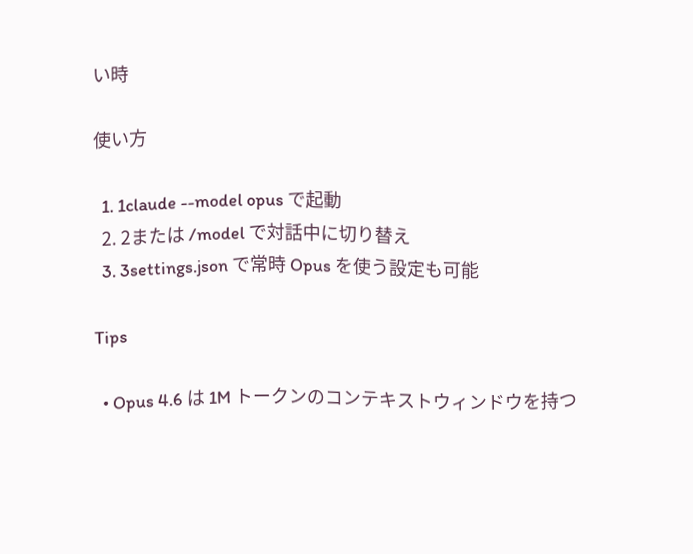い時

使い方

  1. 1claude --model opus で起動
  2. 2または /model で対話中に切り替え
  3. 3settings.json で常時 Opus を使う設定も可能

Tips

  • Opus 4.6 は 1M トークンのコンテキストウィンドウを持つ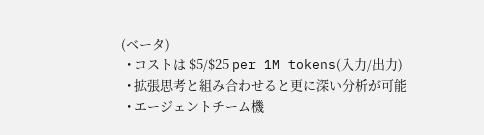(ベータ)
  • コストは $5/$25 per 1M tokens(入力/出力)
  • 拡張思考と組み合わせると更に深い分析が可能
  • エージェントチーム機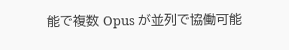能で複数 Opus が並列で協働可能